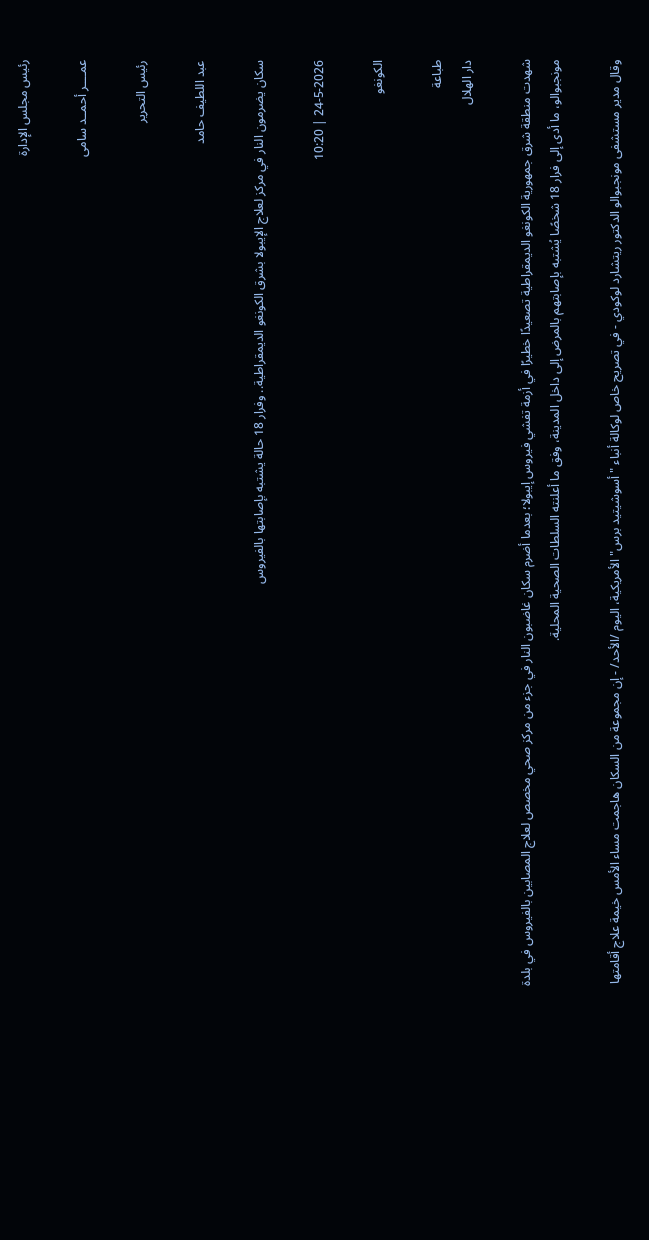رئيس مجلس الإدارة

عمــــر أحمــد سامى

رئيس التحرير

عبد اللطيف حامد

سكان يضرمون النار في مركز لعلاج الإيبولا بشرق الكونغو الديمقراطية.. وفرار 18 حالة يشتبه بإصابتها بالفيروس

24-5-2026 | 10:20

الكونغو

طباعة
دار الهلال

شهدت منطقة شرق جمهورية الكونغو الديمقراطية تصعيدًا خطيرًا في أزمة تفشي فيروس إيبولا؛ بعدما أضرم سكان غاضبون النار في جزء من مركز صحي مخصص لعلاج المصابين بالفيروس في بلدة مونجبوالو، ما أدى إلى فرار 18 شخصًا يُشتبه بإصابتهم بالمرض إلى داخل المدينة، وفق ما أعلنته السلطات الصحية المحلية.

وقال مدير مستشفى مونجبوالو الدكتور ريتشارد لوكودي - في تصريح خاص لوكالة أنباء "أسوشيتيد برس" الأمريكية، اليوم /الأحد/ - إن مجموعة من السكان هاجمت مساء الأمس خيمة علاج أقامتها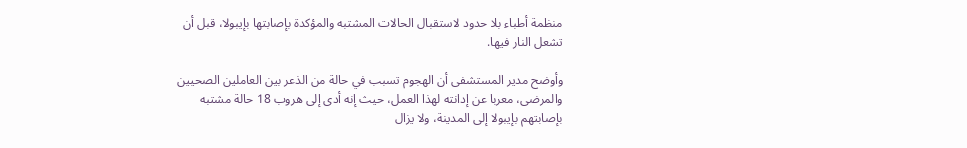منظمة أطباء بلا حدود لاستقبال الحالات المشتبه والمؤكدة بإصابتها بإيبولا، قبل أن تشعل النار فيها.

وأوضح مدير المستشفى أن الهجوم تسبب في حالة من الذعر بين العاملين الصحيين والمرضى، معربا عن إدانته لهذا العمل، حيث إنه أدى إلى هروب 18 حالة مشتبه بإصابتهم بإيبولا إلى المدينة، ولا يزال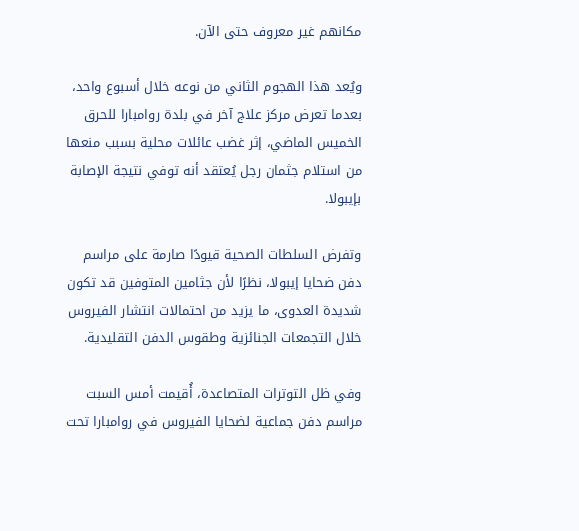مكانهم غير معروف حتى الآن.

ويُعد هذا الهجوم الثاني من نوعه خلال أسبوع واحد، بعدما تعرض مركز علاج آخر في بلدة روامبارا للحرق الخميس الماضي، إثر غضب عائلات محلية بسبب منعها من استلام جثمان رجل يُعتقد أنه توفي نتيجة الإصابة بإيبولا.

وتفرض السلطات الصحية قيودًا صارمة على مراسم دفن ضحايا إيبولا، نظرًا لأن جثامين المتوفين قد تكون شديدة العدوى، ما يزيد من احتمالات انتشار الفيروس خلال التجمعات الجنائزية وطقوس الدفن التقليدية.

وفي ظل التوترات المتصاعدة، أُقيمت أمس السبت مراسم دفن جماعية لضحايا الفيروس في روامبارا تحت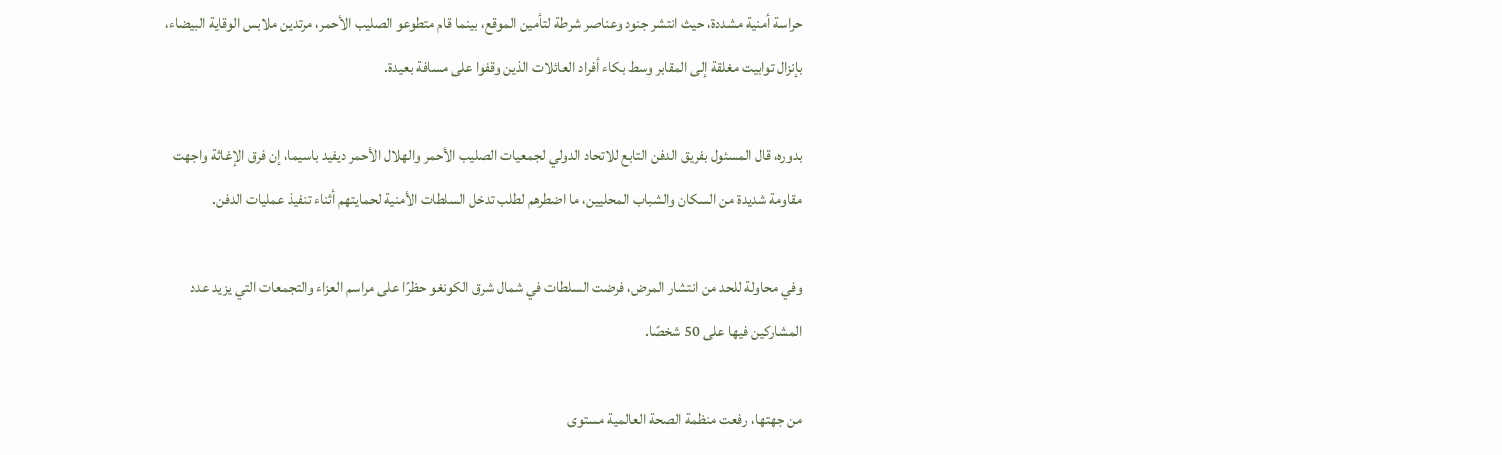حراسة أمنية مشددة، حيث انتشر جنود وعناصر شرطة لتأمين الموقع، بينما قام متطوعو الصليب الأحمر، مرتدين ملابس الوقاية البيضاء، بإنزال توابيت مغلقة إلى المقابر وسط بكاء أفراد العائلات الذين وقفوا على مسافة بعيدة.

بدوره، قال المسئول بفريق الدفن التابع للاتحاد الدولي لجمعيات الصليب الأحمر والهلال الأحمر ديفيد باسيما، إن فرق الإغاثة واجهت مقاومة شديدة من السكان والشباب المحليين، ما اضطرهم لطلب تدخل السلطات الأمنية لحمايتهم أثناء تنفيذ عمليات الدفن.

وفي محاولة للحد من انتشار المرض، فرضت السلطات في شمال شرق الكونغو حظرًا على مراسم العزاء والتجمعات التي يزيد عدد المشاركين فيها على 50 شخصًا.

من جهتها، رفعت منظمة الصحة العالمية مستوى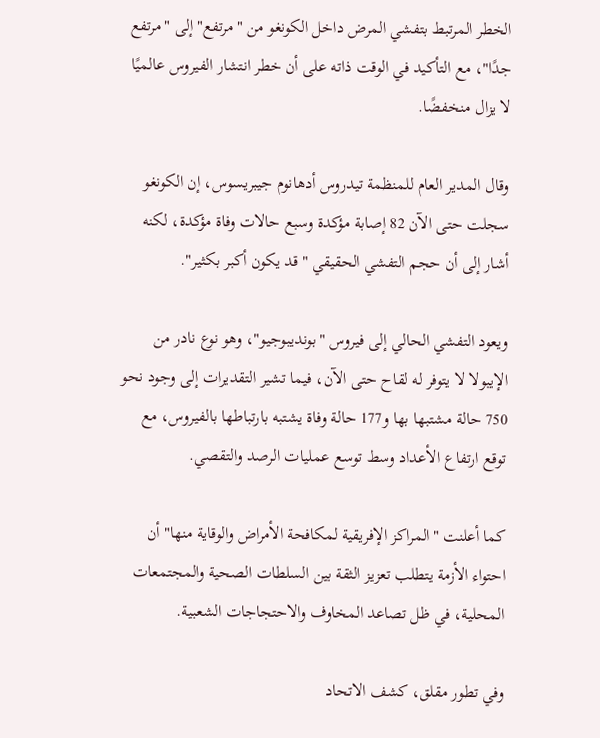الخطر المرتبط بتفشي المرض داخل الكونغو من "مرتفع" إلى "مرتفع جدًا"، مع التأكيد في الوقت ذاته على أن خطر انتشار الفيروس عالميًا لا يزال منخفضًا.

وقال المدير العام للمنظمة تيدروس أدهانوم جيبريسوس، إن الكونغو سجلت حتى الآن 82 إصابة مؤكدة وسبع حالات وفاة مؤكدة، لكنه أشار إلى أن حجم التفشي الحقيقي "قد يكون أكبر بكثير".

ويعود التفشي الحالي إلى فيروس "بونديبوجيو"، وهو نوع نادر من الإيبولا لا يتوفر له لقاح حتى الآن، فيما تشير التقديرات إلى وجود نحو 750 حالة مشتبها بها و177 حالة وفاة يشتبه بارتباطها بالفيروس، مع توقع ارتفاع الأعداد وسط توسع عمليات الرصد والتقصي.

كما أعلنت "المراكز الإفريقية لمكافحة الأمراض والوقاية منها" أن احتواء الأزمة يتطلب تعزيز الثقة بين السلطات الصحية والمجتمعات المحلية، في ظل تصاعد المخاوف والاحتجاجات الشعبية.

وفي تطور مقلق، كشف الاتحاد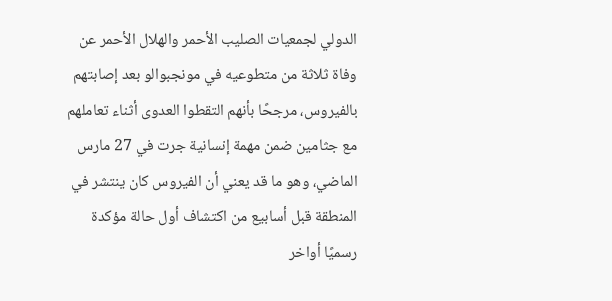الدولي لجمعيات الصليب الأحمر والهلال الأحمر عن وفاة ثلاثة من متطوعيه في مونجبوالو بعد إصابتهم بالفيروس، مرجحًا بأنهم التقطوا العدوى أثناء تعاملهم مع جثامين ضمن مهمة إنسانية جرت في 27 مارس الماضي، وهو ما قد يعني أن الفيروس كان ينتشر في المنطقة قبل أسابيع من اكتشاف أول حالة مؤكدة رسميًا أواخر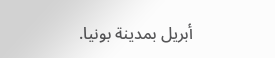أبريل بمدينة بونيا.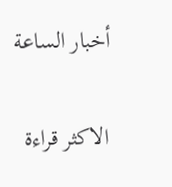أخبار الساعة

الاكثر قراءة